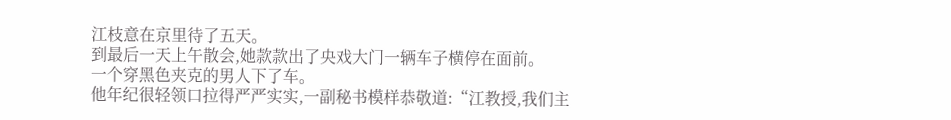江枝意在京里待了五天。
到最后一天上午散会,她款款出了央戏大门一辆车子横停在面前。
一个穿黑色夹克的男人下了车。
他年纪很轻领口拉得严严实实,一副秘书模样恭敬道:“江教授,我们主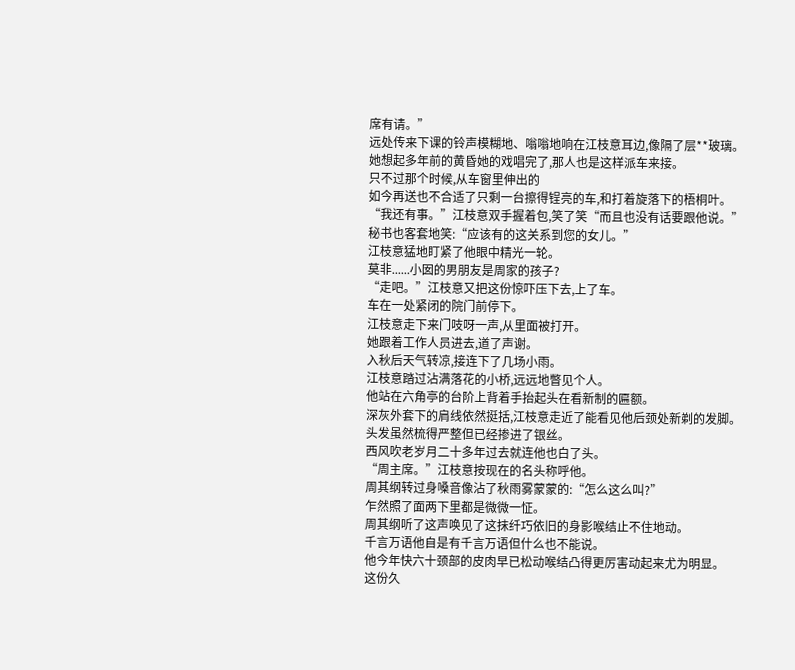席有请。”
远处传来下课的铃声模糊地、嗡嗡地响在江枝意耳边,像隔了层**玻璃。
她想起多年前的黄昏她的戏唱完了,那人也是这样派车来接。
只不过那个时候,从车窗里伸出的
如今再送也不合适了只剩一台擦得锃亮的车,和打着旋落下的梧桐叶。
“我还有事。”江枝意双手握着包,笑了笑“而且也没有话要跟他说。”
秘书也客套地笑:“应该有的这关系到您的女儿。”
江枝意猛地盯紧了他眼中精光一轮。
莫非......小囡的男朋友是周家的孩子?
“走吧。”江枝意又把这份惊吓压下去,上了车。
车在一处紧闭的院门前停下。
江枝意走下来门吱呀一声,从里面被打开。
她跟着工作人员进去,道了声谢。
入秋后天气转凉,接连下了几场小雨。
江枝意踏过沾满落花的小桥,远远地瞥见个人。
他站在六角亭的台阶上背着手抬起头在看新制的匾额。
深灰外套下的肩线依然挺括,江枝意走近了能看见他后颈处新剃的发脚。
头发虽然梳得严整但已经掺进了银丝。
西风吹老岁月二十多年过去就连他也白了头。
“周主席。”江枝意按现在的名头称呼他。
周其纲转过身嗓音像沾了秋雨雾蒙蒙的:“怎么这么叫?”
乍然照了面两下里都是微微一怔。
周其纲听了这声唤见了这抹纤巧依旧的身影喉结止不住地动。
千言万语他自是有千言万语但什么也不能说。
他今年快六十颈部的皮肉早已松动喉结凸得更厉害动起来尤为明显。
这份久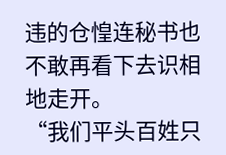违的仓惶连秘书也不敢再看下去识相地走开。
“我们平头百姓只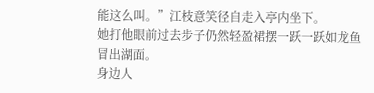能这么叫。”江枝意笑径自走入亭内坐下。
她打他眼前过去步子仍然轻盈裙摆一跃一跃如龙鱼冒出湖面。
身边人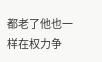都老了他也一样在权力争